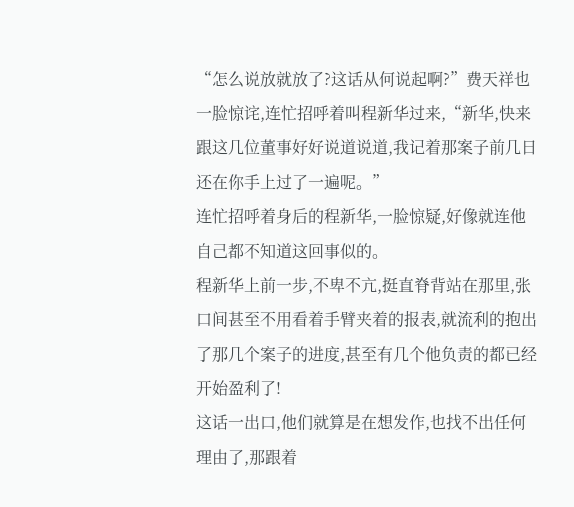“怎么说放就放了?这话从何说起啊?”费天祥也一脸惊诧,连忙招呼着叫程新华过来,“新华,快来跟这几位董事好好说道说道,我记着那案子前几日还在你手上过了一遍呢。”
连忙招呼着身后的程新华,一脸惊疑,好像就连他自己都不知道这回事似的。
程新华上前一步,不卑不亢,挺直脊背站在那里,张口间甚至不用看着手臂夹着的报表,就流利的抱出了那几个案子的进度,甚至有几个他负责的都已经开始盈利了!
这话一出口,他们就算是在想发作,也找不出任何理由了,那跟着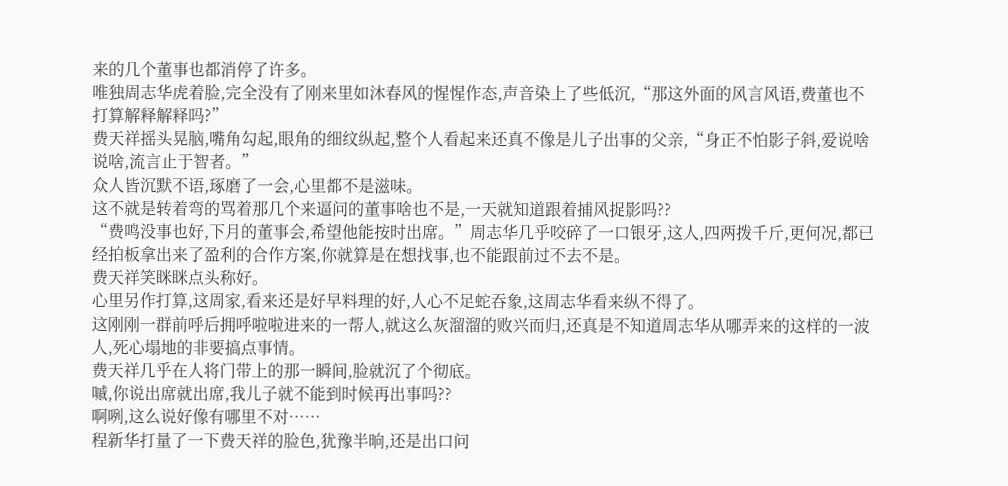来的几个董事也都消停了许多。
唯独周志华虎着脸,完全没有了刚来里如沐春风的惺惺作态,声音染上了些低沉,“那这外面的风言风语,费董也不打算解释解释吗?”
费天祥摇头晃脑,嘴角勾起,眼角的细纹纵起,整个人看起来还真不像是儿子出事的父亲,“身正不怕影子斜,爱说啥说啥,流言止于智者。”
众人皆沉默不语,琢磨了一会,心里都不是滋味。
这不就是转着弯的骂着那几个来逼问的董事啥也不是,一天就知道跟着捕风捉影吗??
“费鸣没事也好,下月的董事会,希望他能按时出席。”周志华几乎咬碎了一口银牙,这人,四两拨千斤,更何况,都已经拍板拿出来了盈利的合作方案,你就算是在想找事,也不能跟前过不去不是。
费天祥笑眯眯点头称好。
心里另作打算,这周家,看来还是好早料理的好,人心不足蛇吞象,这周志华看来纵不得了。
这刚刚一群前呼后拥呼啦啦进来的一帮人,就这么灰溜溜的败兴而归,还真是不知道周志华从哪弄来的这样的一波人,死心塌地的非要搞点事情。
费天祥几乎在人将门带上的那一瞬间,脸就沉了个彻底。
嘁,你说出席就出席,我儿子就不能到时候再出事吗??
啊咧,这么说好像有哪里不对……
程新华打量了一下费天祥的脸色,犹豫半晌,还是出口问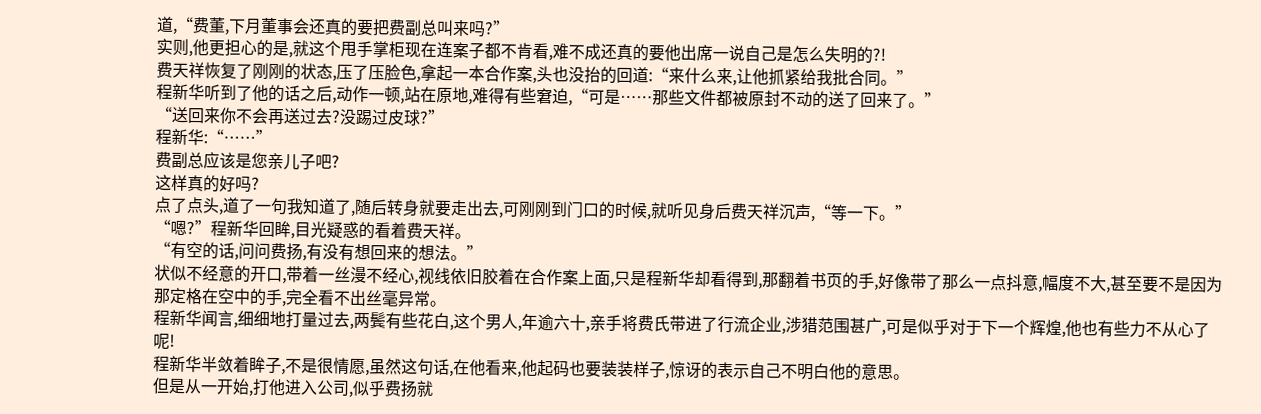道,“费董,下月董事会还真的要把费副总叫来吗?”
实则,他更担心的是,就这个甩手掌柜现在连案子都不肯看,难不成还真的要他出席一说自己是怎么失明的?!
费天祥恢复了刚刚的状态,压了压脸色,拿起一本合作案,头也没抬的回道:“来什么来,让他抓紧给我批合同。”
程新华听到了他的话之后,动作一顿,站在原地,难得有些窘迫,“可是……那些文件都被原封不动的送了回来了。”
“送回来你不会再送过去?没踢过皮球?”
程新华:“……”
费副总应该是您亲儿子吧?
这样真的好吗?
点了点头,道了一句我知道了,随后转身就要走出去,可刚刚到门口的时候,就听见身后费天祥沉声,“等一下。”
“嗯?”程新华回眸,目光疑惑的看着费天祥。
“有空的话,问问费扬,有没有想回来的想法。”
状似不经意的开口,带着一丝漫不经心,视线依旧胶着在合作案上面,只是程新华却看得到,那翻着书页的手,好像带了那么一点抖意,幅度不大,甚至要不是因为那定格在空中的手,完全看不出丝毫异常。
程新华闻言,细细地打量过去,两鬓有些花白,这个男人,年逾六十,亲手将费氏带进了行流企业,涉猎范围甚广,可是似乎对于下一个辉煌,他也有些力不从心了呢!
程新华半敛着眸子,不是很情愿,虽然这句话,在他看来,他起码也要装装样子,惊讶的表示自己不明白他的意思。
但是从一开始,打他进入公司,似乎费扬就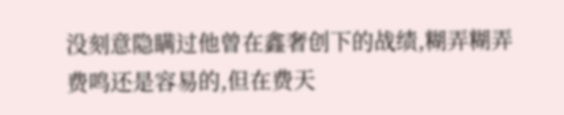没刻意隐瞒过他曾在鑫奢创下的战绩,糊弄糊弄费鸣还是容易的,但在费天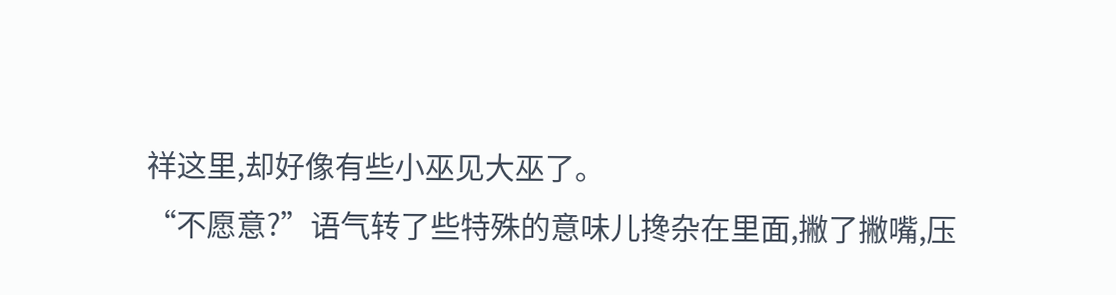祥这里,却好像有些小巫见大巫了。
“不愿意?”语气转了些特殊的意味儿搀杂在里面,撇了撇嘴,压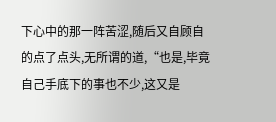下心中的那一阵苦涩,随后又自顾自的点了点头,无所谓的道,“也是,毕竟自己手底下的事也不少,这又是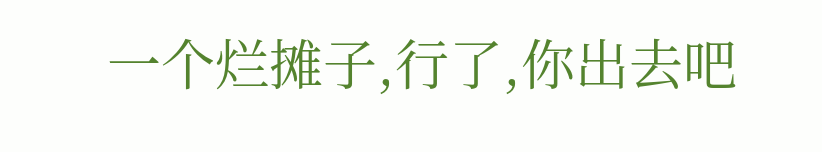一个烂摊子,行了,你出去吧